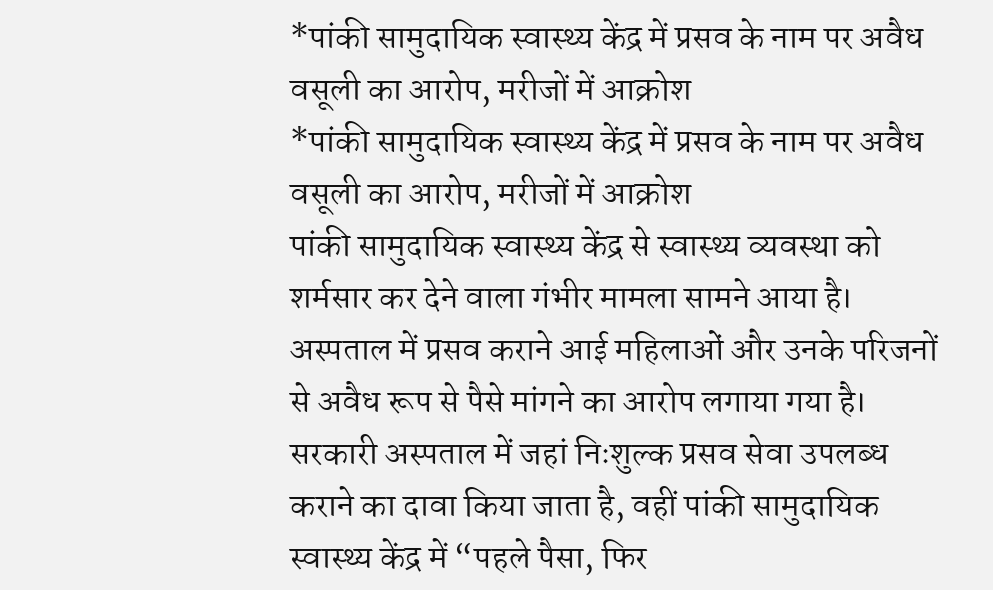*पांकी सामुदायिक स्वास्थ्य केंद्र में प्रसव के नाम पर अवैध वसूली का आरोप, मरीजों में आक्रोश
*पांकी सामुदायिक स्वास्थ्य केंद्र में प्रसव के नाम पर अवैध वसूली का आरोप, मरीजों में आक्रोश
पांकी सामुदायिक स्वास्थ्य केंद्र से स्वास्थ्य व्यवस्था को शर्मसार कर देने वाला गंभीर मामला सामने आया है। अस्पताल में प्रसव कराने आई महिलाओं और उनके परिजनों से अवैध रूप से पैसे मांगने का आरोप लगाया गया है। सरकारी अस्पताल में जहां निःशुल्क प्रसव सेवा उपलब्ध कराने का दावा किया जाता है, वहीं पांकी सामुदायिक स्वास्थ्य केंद्र में “पहले पैसा, फिर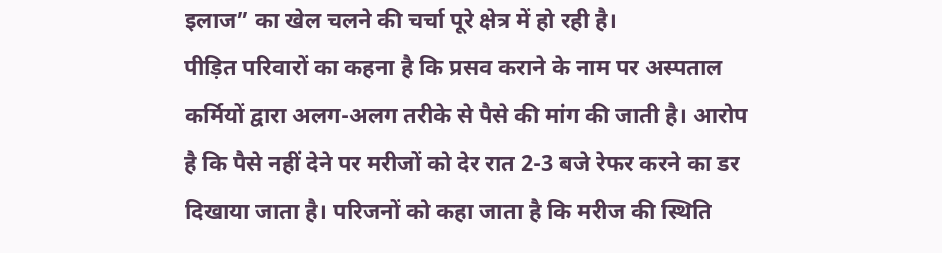इलाज” का खेल चलने की चर्चा पूरे क्षेत्र में हो रही है।
पीड़ित परिवारों का कहना है कि प्रसव कराने के नाम पर अस्पताल कर्मियों द्वारा अलग-अलग तरीके से पैसे की मांग की जाती है। आरोप है कि पैसे नहीं देने पर मरीजों को देर रात 2-3 बजे रेफर करने का डर दिखाया जाता है। परिजनों को कहा जाता है कि मरीज की स्थिति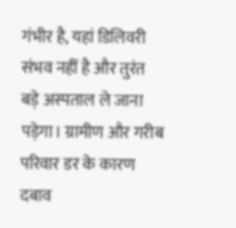गंभीर है, यहां डिलिवरी संभव नहीं है और तुरंत बड़े अस्पताल ले जाना पड़ेगा। ग्रामीण और गरीब परिवार डर के कारण दबाव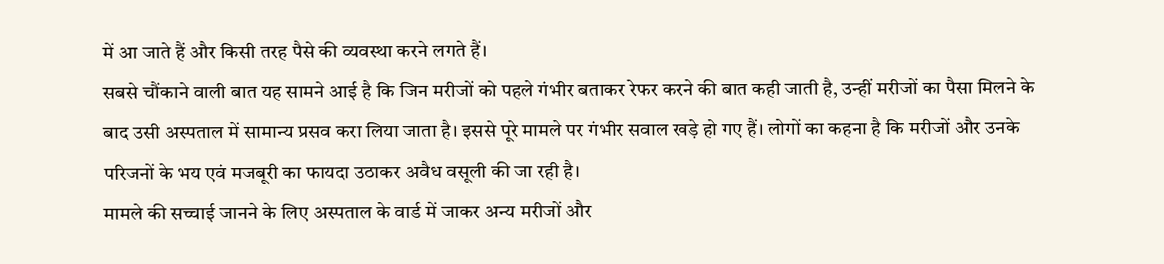में आ जाते हैं और किसी तरह पैसे की व्यवस्था करने लगते हैं।
सबसे चौंकाने वाली बात यह सामने आई है कि जिन मरीजों को पहले गंभीर बताकर रेफर करने की बात कही जाती है, उन्हीं मरीजों का पैसा मिलने के बाद उसी अस्पताल में सामान्य प्रसव करा लिया जाता है। इससे पूरे मामले पर गंभीर सवाल खड़े हो गए हैं। लोगों का कहना है कि मरीजों और उनके परिजनों के भय एवं मजबूरी का फायदा उठाकर अवैध वसूली की जा रही है।
मामले की सच्चाई जानने के लिए अस्पताल के वार्ड में जाकर अन्य मरीजों और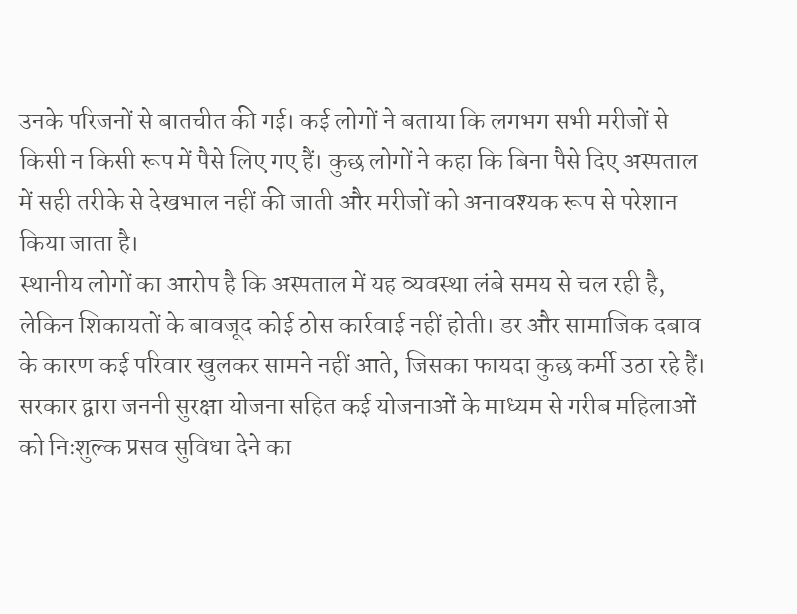उनके परिजनों से बातचीत की गई। कई लोगों ने बताया कि लगभग सभी मरीजों से किसी न किसी रूप में पैसे लिए गए हैं। कुछ लोगों ने कहा कि बिना पैसे दिए अस्पताल में सही तरीके से देखभाल नहीं की जाती और मरीजों को अनावश्यक रूप से परेशान किया जाता है।
स्थानीय लोगों का आरोप है कि अस्पताल में यह व्यवस्था लंबे समय से चल रही है, लेकिन शिकायतों के बावजूद कोई ठोस कार्रवाई नहीं होती। डर और सामाजिक दबाव के कारण कई परिवार खुलकर सामने नहीं आते, जिसका फायदा कुछ कर्मी उठा रहे हैं।
सरकार द्वारा जननी सुरक्षा योजना सहित कई योजनाओं के माध्यम से गरीब महिलाओं को निःशुल्क प्रसव सुविधा देने का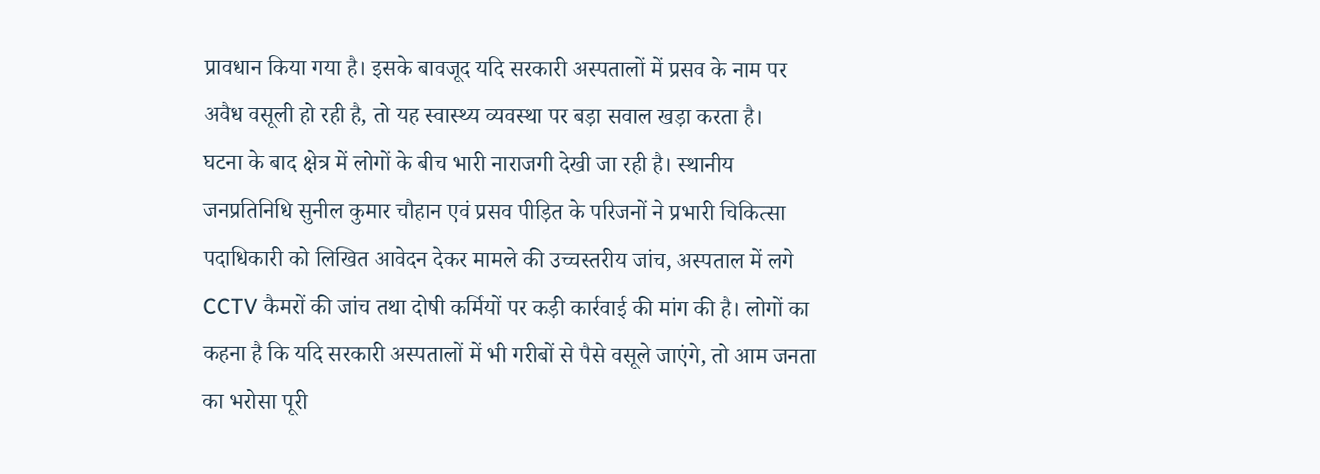प्रावधान किया गया है। इसके बावजूद यदि सरकारी अस्पतालों में प्रसव के नाम पर अवैध वसूली हो रही है, तो यह स्वास्थ्य व्यवस्था पर बड़ा सवाल खड़ा करता है।
घटना के बाद क्षेत्र में लोगों के बीच भारी नाराजगी देखी जा रही है। स्थानीय जनप्रतिनिधि सुनील कुमार चौहान एवं प्रसव पीड़ित के परिजनों ने प्रभारी चिकित्सा पदाधिकारी को लिखित आवेदन देकर मामले की उच्चस्तरीय जांच, अस्पताल में लगे CCTV कैमरों की जांच तथा दोषी कर्मियों पर कड़ी कार्रवाई की मांग की है। लोगों का कहना है कि यदि सरकारी अस्पतालों में भी गरीबों से पैसे वसूले जाएंगे, तो आम जनता का भरोसा पूरी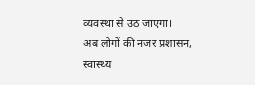व्यवस्था से उठ जाएगा।
अब लोगों की नजर प्रशासन, स्वास्थ्य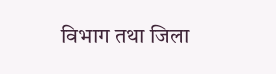विभाग तथा जिला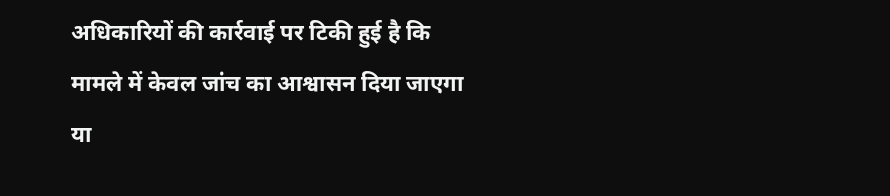अधिकारियों की कार्रवाई पर टिकी हुई है कि मामले में केवल जांच का आश्वासन दिया जाएगा या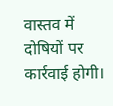वास्तव में दोषियों पर कार्रवाई होगी।